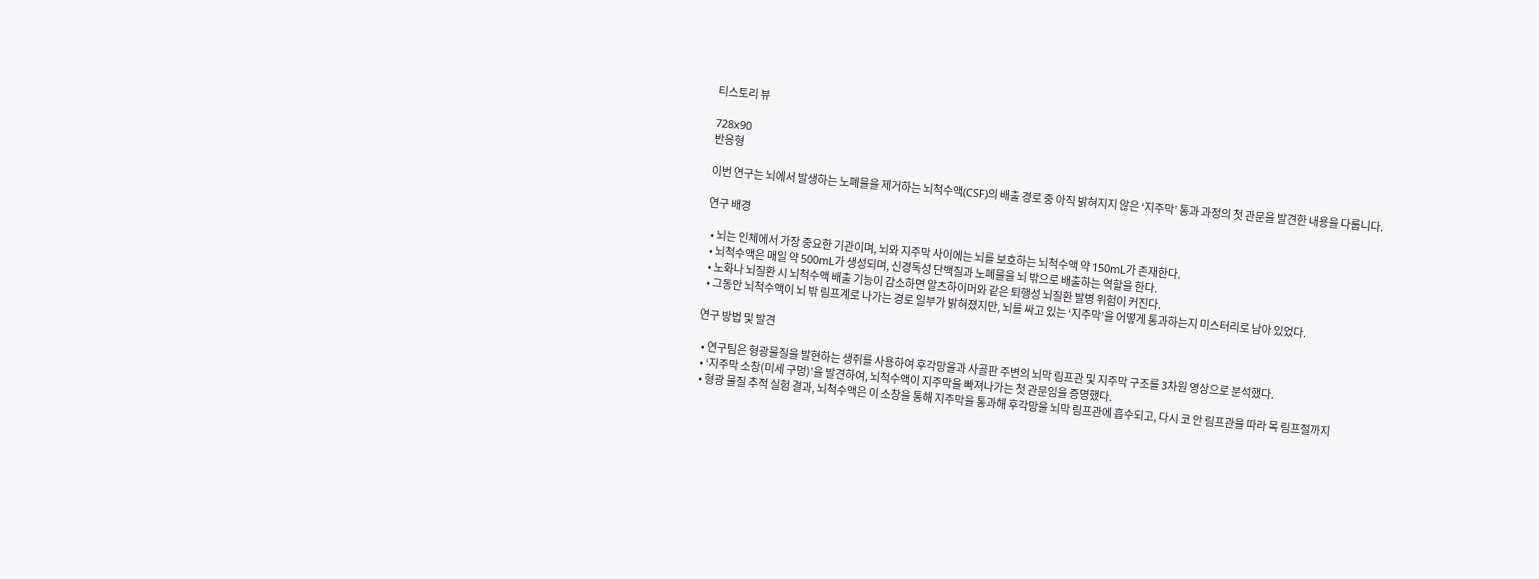티스토리 뷰

728x90
반응형

이번 연구는 뇌에서 발생하는 노폐물을 제거하는 뇌척수액(CSF)의 배출 경로 중 아직 밝혀지지 않은 ‘지주막’ 통과 과정의 첫 관문을 발견한 내용을 다룹니다.

연구 배경

  • 뇌는 인체에서 가장 중요한 기관이며, 뇌와 지주막 사이에는 뇌를 보호하는 뇌척수액 약 150mL가 존재한다.
  • 뇌척수액은 매일 약 500mL가 생성되며, 신경독성 단백질과 노폐물을 뇌 밖으로 배출하는 역할을 한다.
  • 노화나 뇌질환 시 뇌척수액 배출 기능이 감소하면 알츠하이머와 같은 퇴행성 뇌질환 발병 위험이 커진다.
  • 그동안 뇌척수액이 뇌 밖 림프계로 나가는 경로 일부가 밝혀졌지만, 뇌를 싸고 있는 ‘지주막’을 어떻게 통과하는지 미스터리로 남아 있었다.

연구 방법 및 발견

  • 연구팀은 형광물질을 발현하는 생쥐를 사용하여 후각망울과 사골판 주변의 뇌막 림프관 및 지주막 구조를 3차원 영상으로 분석했다.
  • ‘지주막 소창(미세 구멍)’을 발견하여, 뇌척수액이 지주막을 빠져나가는 첫 관문임을 증명했다.
  • 형광 물질 추적 실험 결과, 뇌척수액은 이 소창을 통해 지주막을 통과해 후각망울 뇌막 림프관에 흡수되고, 다시 코 안 림프관을 따라 목 림프절까지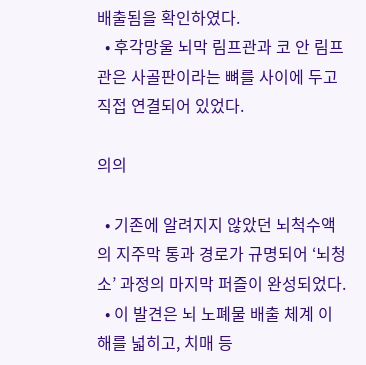배출됨을 확인하였다.
  • 후각망울 뇌막 림프관과 코 안 림프관은 사골판이라는 뼈를 사이에 두고 직접 연결되어 있었다.

의의

  • 기존에 알려지지 않았던 뇌척수액의 지주막 통과 경로가 규명되어 ‘뇌청소’ 과정의 마지막 퍼즐이 완성되었다.
  • 이 발견은 뇌 노폐물 배출 체계 이해를 넓히고, 치매 등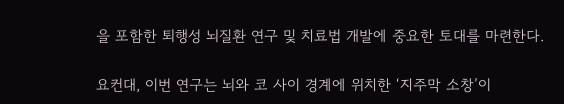을 포함한 퇴행성 뇌질환 연구 및 치료법 개발에 중요한 토대를 마련한다.

요컨대, 이번 연구는 뇌와 코 사이 경계에 위치한 ‘지주막 소창’이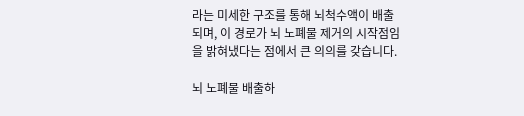라는 미세한 구조를 통해 뇌척수액이 배출되며, 이 경로가 뇌 노폐물 제거의 시작점임을 밝혀냈다는 점에서 큰 의의를 갖습니다.

뇌 노폐물 배출하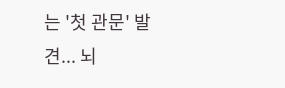는 '첫 관문' 발견... 뇌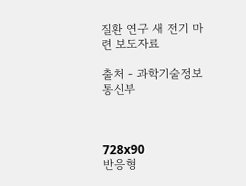질환 연구 새 전기 마련 보도자료

출처 - 과학기술정보통신부



728x90
반응형